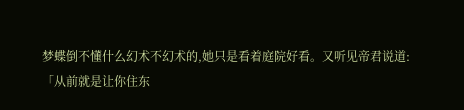梦蝶倒不懂什么幻术不幻术的,她只是看着庭院好看。又听见帝君说道:
「从前就是让你住东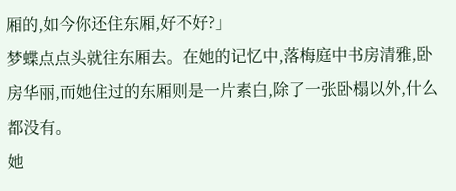厢的,如今你还住东厢,好不好?」
梦蝶点点头就往东厢去。在她的记忆中,落梅庭中书房清雅,卧房华丽,而她住过的东厢则是一片素白,除了一张卧榻以外,什么都没有。
她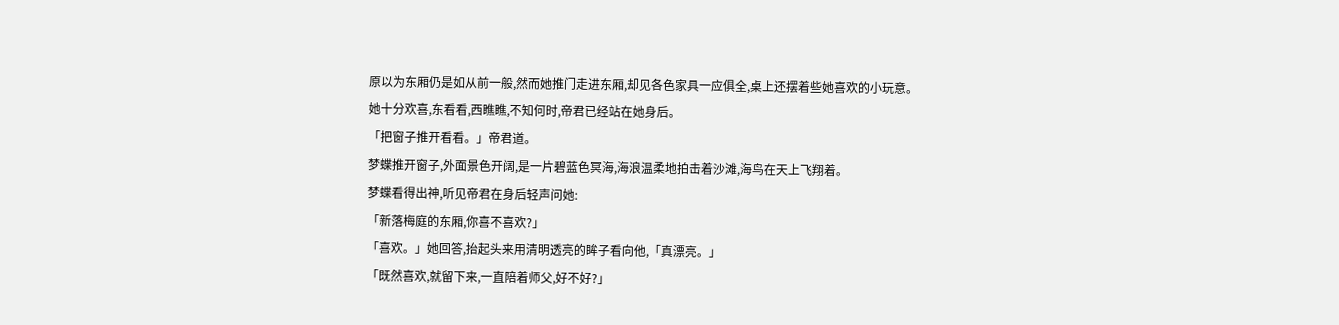原以为东厢仍是如从前一般,然而她推门走进东厢,却见各色家具一应俱全,桌上还摆着些她喜欢的小玩意。
她十分欢喜,东看看,西瞧瞧,不知何时,帝君已经站在她身后。
「把窗子推开看看。」帝君道。
梦蝶推开窗子,外面景色开阔,是一片碧蓝色冥海,海浪温柔地拍击着沙滩,海鸟在天上飞翔着。
梦蝶看得出神,听见帝君在身后轻声问她:
「新落梅庭的东厢,你喜不喜欢?」
「喜欢。」她回答,抬起头来用清明透亮的眸子看向他,「真漂亮。」
「既然喜欢,就留下来,一直陪着师父,好不好?」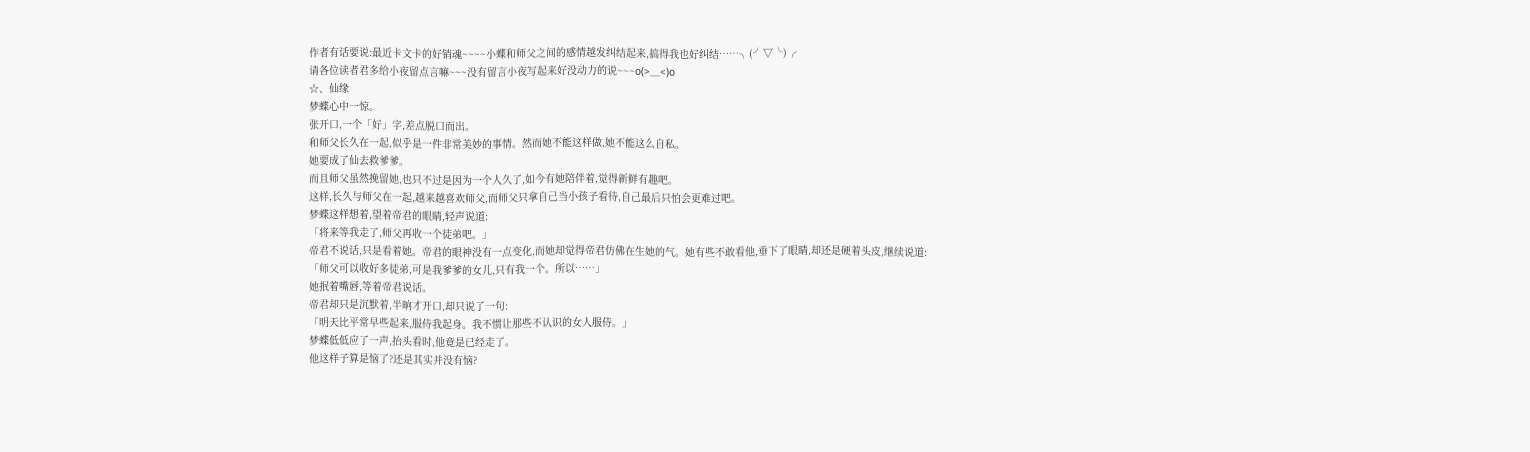作者有话要说:最近卡文卡的好销魂~~~~小蝶和师父之间的感情越发纠结起来,搞得我也好纠结……╮(╯▽╰)╭
请各位读者君多给小夜留点言嘛~~~没有留言小夜写起来好没动力的说~~~o(>﹏<)o
☆、仙缘
梦蝶心中一惊。
张开口,一个「好」字,差点脱口而出。
和师父长久在一起,似乎是一件非常美妙的事情。然而她不能这样做,她不能这么自私。
她要成了仙去救爹爹。
而且师父虽然挽留她,也只不过是因为一个人久了,如今有她陪伴着,觉得新鲜有趣吧。
这样,长久与师父在一起,越来越喜欢师父,而师父只拿自己当小孩子看待,自己最后只怕会更难过吧。
梦蝶这样想着,望着帝君的眼睛,轻声说道:
「将来等我走了,师父再收一个徒弟吧。」
帝君不说话,只是看着她。帝君的眼神没有一点变化,而她却觉得帝君仿佛在生她的气。她有些不敢看他,垂下了眼睛,却还是硬着头皮,继续说道:
「师父可以收好多徒弟,可是我爹爹的女儿,只有我一个。所以……」
她抿着嘴唇,等着帝君说话。
帝君却只是沉默着,半晌才开口,却只说了一句:
「明天比平常早些起来,服侍我起身。我不惯让那些不认识的女人服侍。」
梦蝶低低应了一声,抬头看时,他竟是已经走了。
他这样子算是恼了?还是其实并没有恼?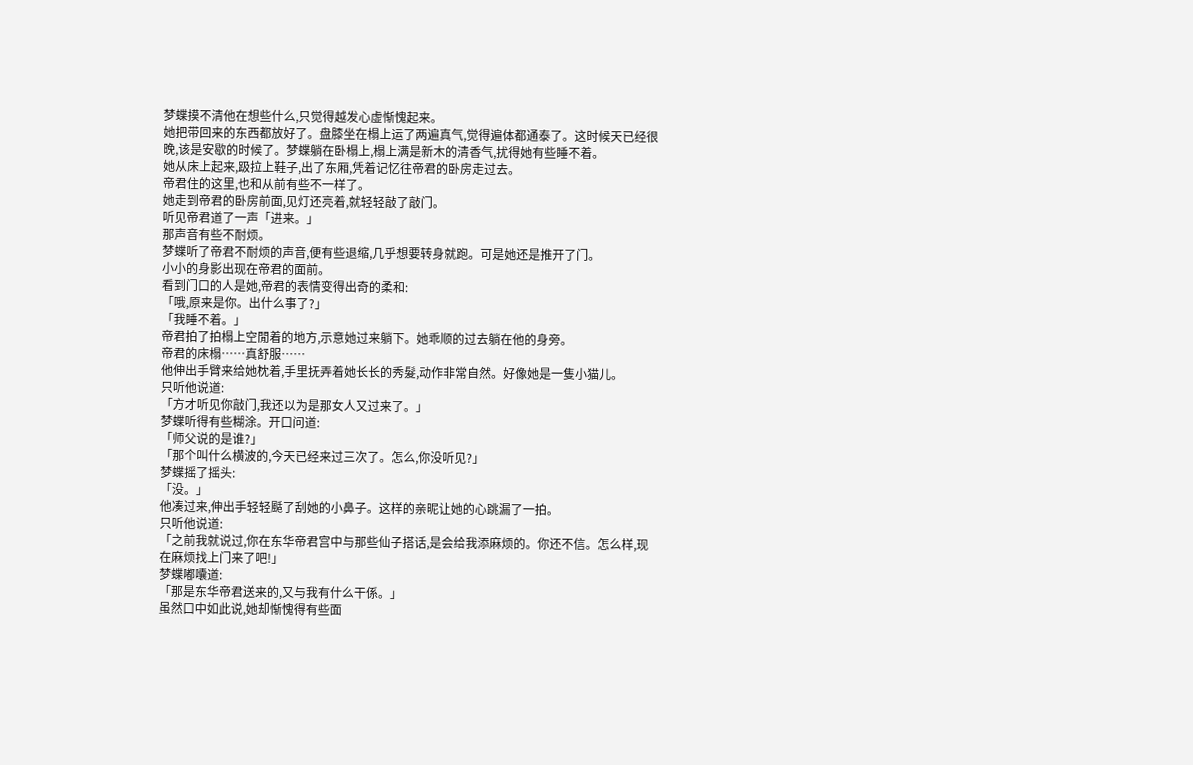梦蝶摸不清他在想些什么,只觉得越发心虚惭愧起来。
她把带回来的东西都放好了。盘膝坐在榻上运了两遍真气,觉得遍体都通泰了。这时候天已经很晚,该是安歇的时候了。梦蝶躺在卧榻上,榻上满是新木的清香气,扰得她有些睡不着。
她从床上起来,趿拉上鞋子,出了东厢,凭着记忆往帝君的卧房走过去。
帝君住的这里,也和从前有些不一样了。
她走到帝君的卧房前面,见灯还亮着,就轻轻敲了敲门。
听见帝君道了一声「进来。」
那声音有些不耐烦。
梦蝶听了帝君不耐烦的声音,便有些退缩,几乎想要转身就跑。可是她还是推开了门。
小小的身影出现在帝君的面前。
看到门口的人是她,帝君的表情变得出奇的柔和:
「哦,原来是你。出什么事了?」
「我睡不着。」
帝君拍了拍榻上空閒着的地方,示意她过来躺下。她乖顺的过去躺在他的身旁。
帝君的床榻……真舒服……
他伸出手臂来给她枕着,手里抚弄着她长长的秀髮,动作非常自然。好像她是一隻小猫儿。
只听他说道:
「方才听见你敲门,我还以为是那女人又过来了。」
梦蝶听得有些糊涂。开口问道:
「师父说的是谁?」
「那个叫什么横波的,今天已经来过三次了。怎么,你没听见?」
梦蝶摇了摇头:
「没。」
他凑过来,伸出手轻轻颳了刮她的小鼻子。这样的亲昵让她的心跳漏了一拍。
只听他说道:
「之前我就说过,你在东华帝君宫中与那些仙子搭话,是会给我添麻烦的。你还不信。怎么样,现在麻烦找上门来了吧!」
梦蝶嘟囔道:
「那是东华帝君送来的,又与我有什么干係。」
虽然口中如此说,她却惭愧得有些面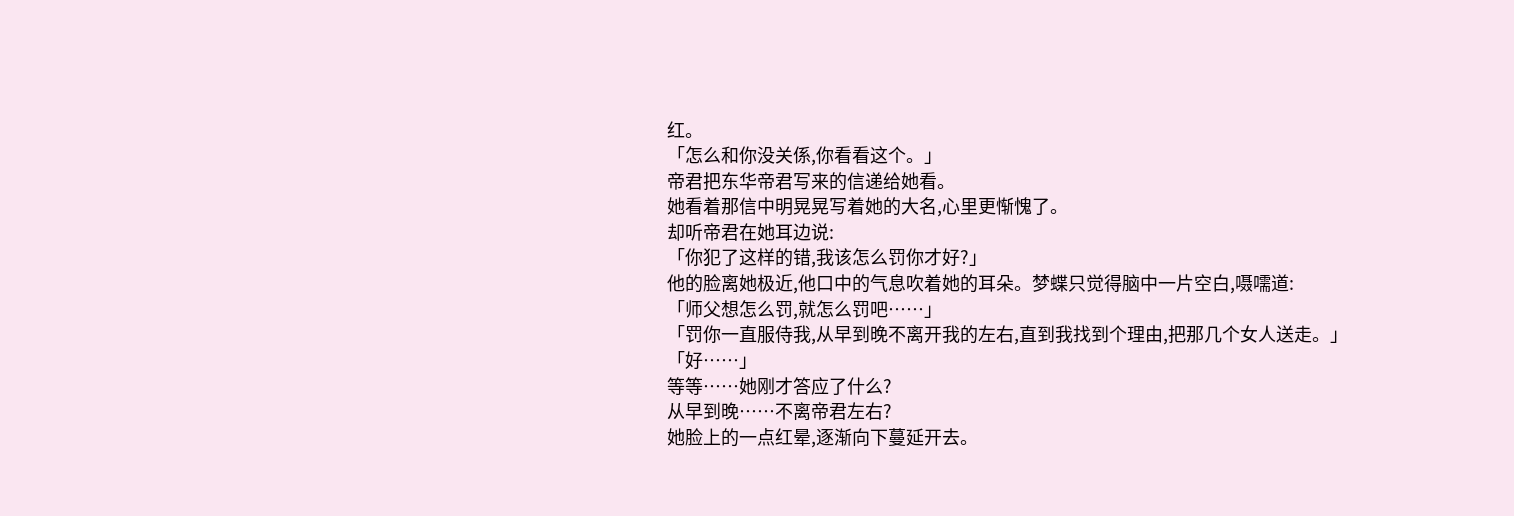红。
「怎么和你没关係,你看看这个。」
帝君把东华帝君写来的信递给她看。
她看着那信中明晃晃写着她的大名,心里更惭愧了。
却听帝君在她耳边说:
「你犯了这样的错,我该怎么罚你才好?」
他的脸离她极近,他口中的气息吹着她的耳朵。梦蝶只觉得脑中一片空白,嗫嚅道:
「师父想怎么罚,就怎么罚吧……」
「罚你一直服侍我,从早到晚不离开我的左右,直到我找到个理由,把那几个女人送走。」
「好……」
等等……她刚才答应了什么?
从早到晚……不离帝君左右?
她脸上的一点红晕,逐渐向下蔓延开去。